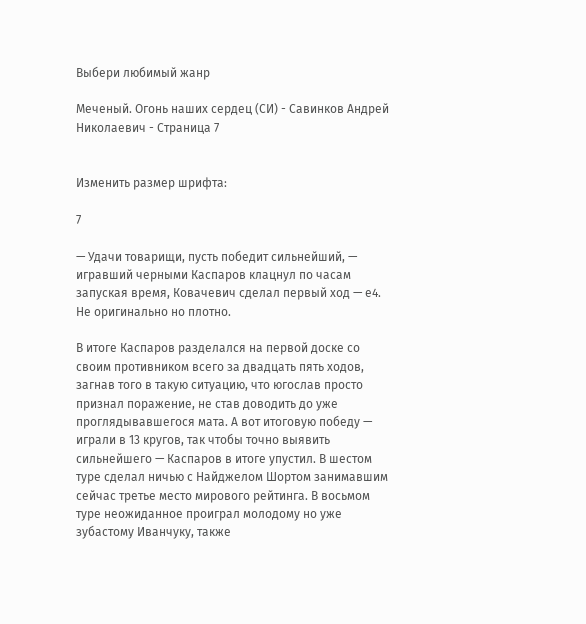Выбери любимый жанр

Меченый. Огонь наших сердец (СИ) - Савинков Андрей Николаевич - Страница 7


Изменить размер шрифта:

7

— Удачи товарищи, пусть победит сильнейший, — игравший черными Каспаров клацнул по часам запуская время, Ковачевич сделал первый ход — е4. Не оригинально но плотно.

В итоге Каспаров разделался на первой доске со своим противником всего за двадцать пять ходов, загнав того в такую ситуацию, что югослав просто признал поражение, не став доводить до уже проглядывавшегося мата. А вот итоговую победу — играли в 13 кругов, так чтобы точно выявить сильнейшего — Каспаров в итоге упустил. В шестом туре сделал ничью с Найджелом Шортом занимавшим сейчас третье место мирового рейтинга. В восьмом туре неожиданное проиграл молодому но уже зубастому Иванчуку, также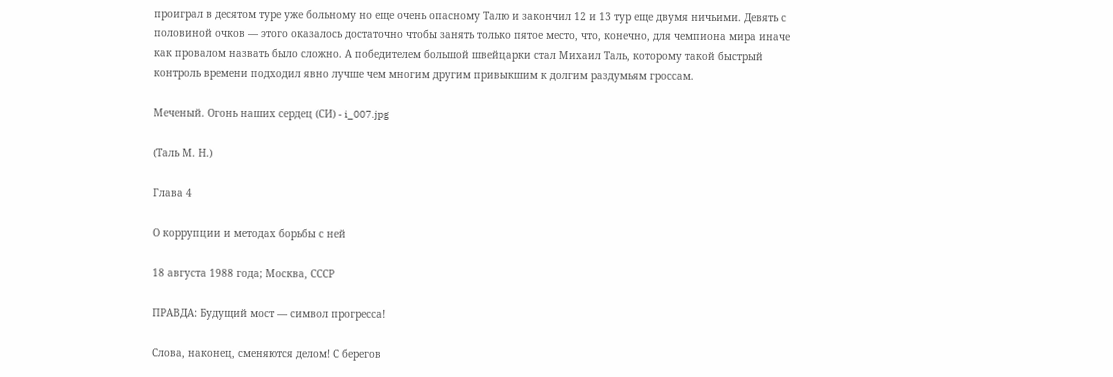проиграл в десятом туре уже больному но еще очень опасному Талю и закончил 12 и 13 тур еще двумя ничьими. Девять с половиной очков — этого оказалось достаточно чтобы занять только пятое место, что, конечно, для чемпиона мира иначе как провалом назвать было сложно. А победителем большой швейцарки стал Михаил Таль, которому такой быстрый контроль времени подходил явно лучше чем многим другим привыкшим к долгим раздумьям гроссам.

Меченый. Огонь наших сердец (СИ) - i_007.jpg

(Таль М. Н.)

Глава 4

О коррупции и методах борьбы с ней

18 августа 1988 года; Москва, СССР

ПРАВДА: Будущий мост — символ прогресса!

Слова, наконец, сменяются делом! С берегов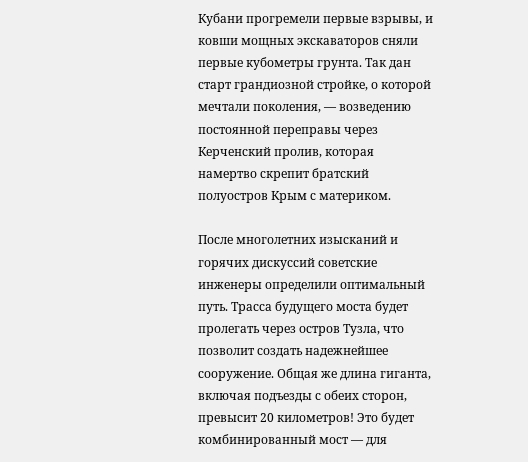Кубани прогремели первые взрывы, и ковши мощных экскаваторов сняли первые кубометры грунта. Так дан старт грандиозной стройке, о которой мечтали поколения, — возведению постоянной переправы через Керченский пролив, которая намертво скрепит братский полуостров Крым с материком.

После многолетних изысканий и горячих дискуссий советские инженеры определили оптимальный путь. Трасса будущего моста будет пролегать через остров Тузла, что позволит создать надежнейшее сооружение. Общая же длина гиганта, включая подъезды с обеих сторон, превысит 20 километров! Это будет комбинированный мост — для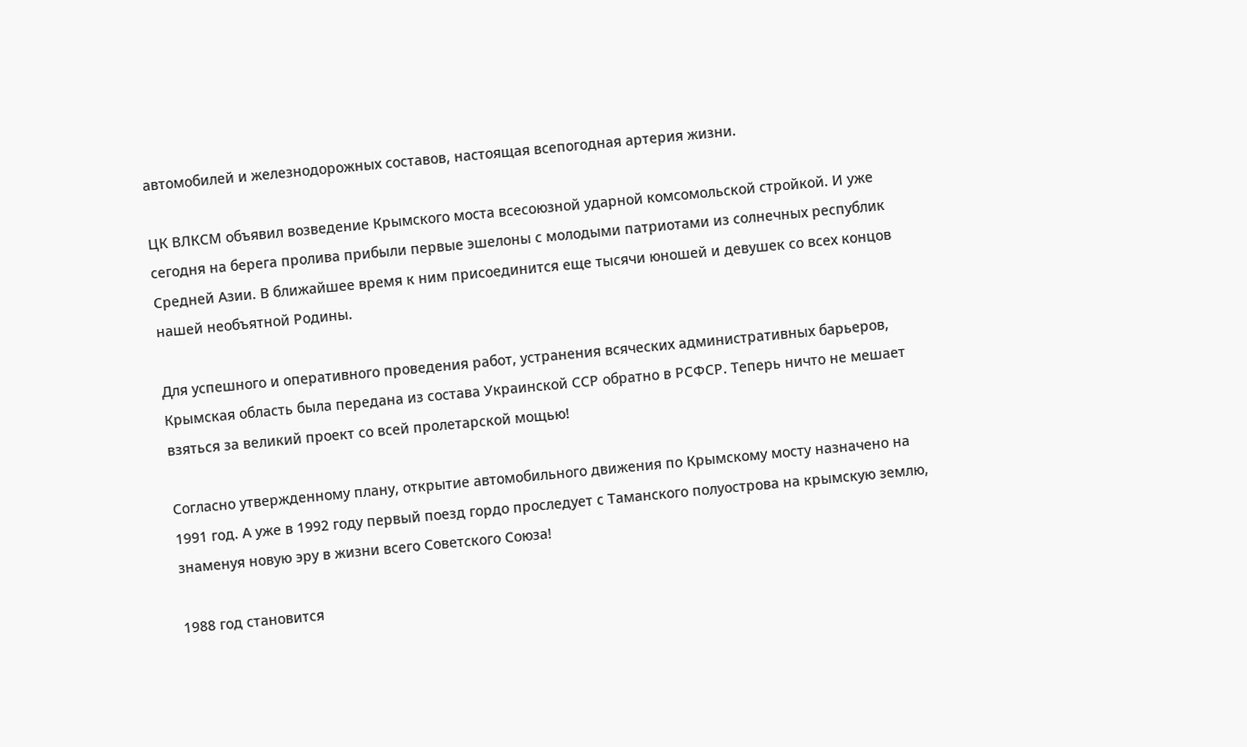автомобилей и железнодорожных составов, настоящая всепогодная артерия жизни.

ЦК ВЛКСМ объявил возведение Крымского моста всесоюзной ударной комсомольской стройкой. И уже сегодня на берега пролива прибыли первые эшелоны с молодыми патриотами из солнечных республик Средней Азии. В ближайшее время к ним присоединится еще тысячи юношей и девушек со всех концов нашей необъятной Родины.

Для успешного и оперативного проведения работ, устранения всяческих административных барьеров, Крымская область была передана из состава Украинской ССР обратно в РСФСР. Теперь ничто не мешает взяться за великий проект со всей пролетарской мощью!

Согласно утвержденному плану, открытие автомобильного движения по Крымскому мосту назначено на 1991 год. А уже в 1992 году первый поезд гордо проследует с Таманского полуострова на крымскую землю, знаменуя новую эру в жизни всего Советского Союза!

1988 год становится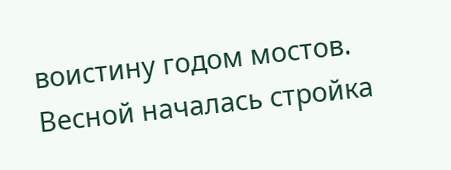воистину годом мостов. Весной началась стройка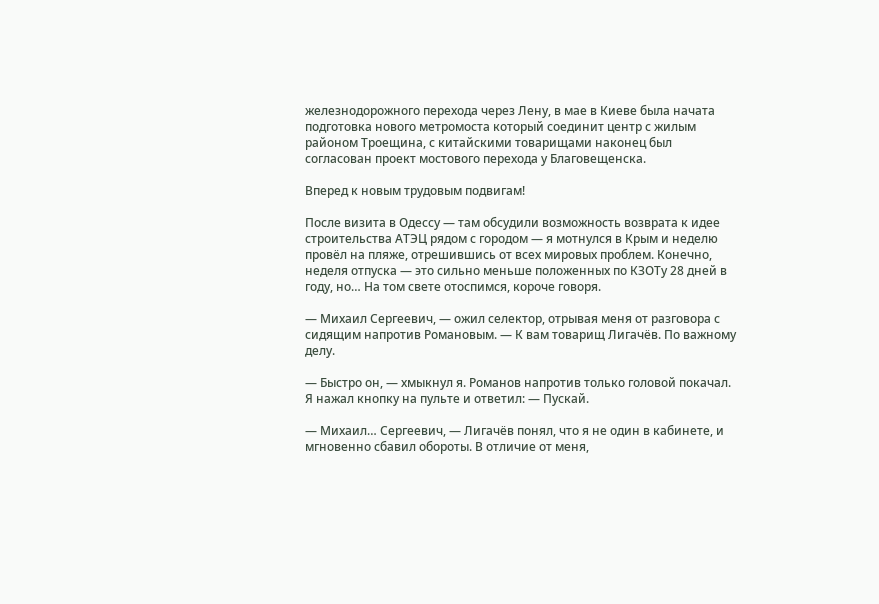железнодорожного перехода через Лену, в мае в Киеве была начата подготовка нового метромоста который соединит центр с жилым районом Троещина, с китайскими товарищами наконец был согласован проект мостового перехода у Благовещенска.

Вперед к новым трудовым подвигам!

После визита в Одессу — там обсудили возможность возврата к идее строительства АТЭЦ рядом с городом — я мотнулся в Крым и неделю провёл на пляже, отрешившись от всех мировых проблем. Конечно, неделя отпуска — это сильно меньше положенных по КЗОТу 28 дней в году, но… На том свете отоспимся, короче говоря.

— Михаил Сергеевич, — ожил селектор, отрывая меня от разговора с сидящим напротив Романовым. — К вам товарищ Лигачёв. По важному делу.

— Быстро он, — хмыкнул я. Романов напротив только головой покачал. Я нажал кнопку на пульте и ответил: — Пускай.

— Михаил… Сергеевич, — Лигачёв понял, что я не один в кабинете, и мгновенно сбавил обороты. В отличие от меня,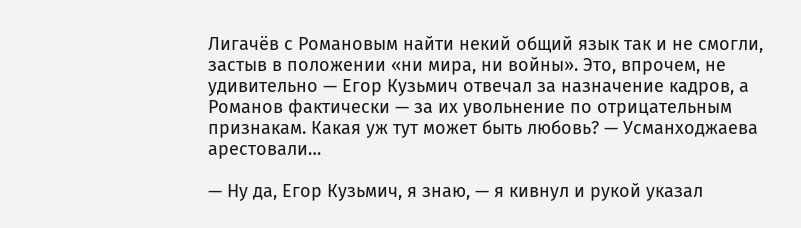Лигачёв с Романовым найти некий общий язык так и не смогли, застыв в положении «ни мира, ни войны». Это, впрочем, не удивительно — Егор Кузьмич отвечал за назначение кадров, а Романов фактически — за их увольнение по отрицательным признакам. Какая уж тут может быть любовь? — Усманходжаева арестовали…

— Ну да, Егор Кузьмич, я знаю, — я кивнул и рукой указал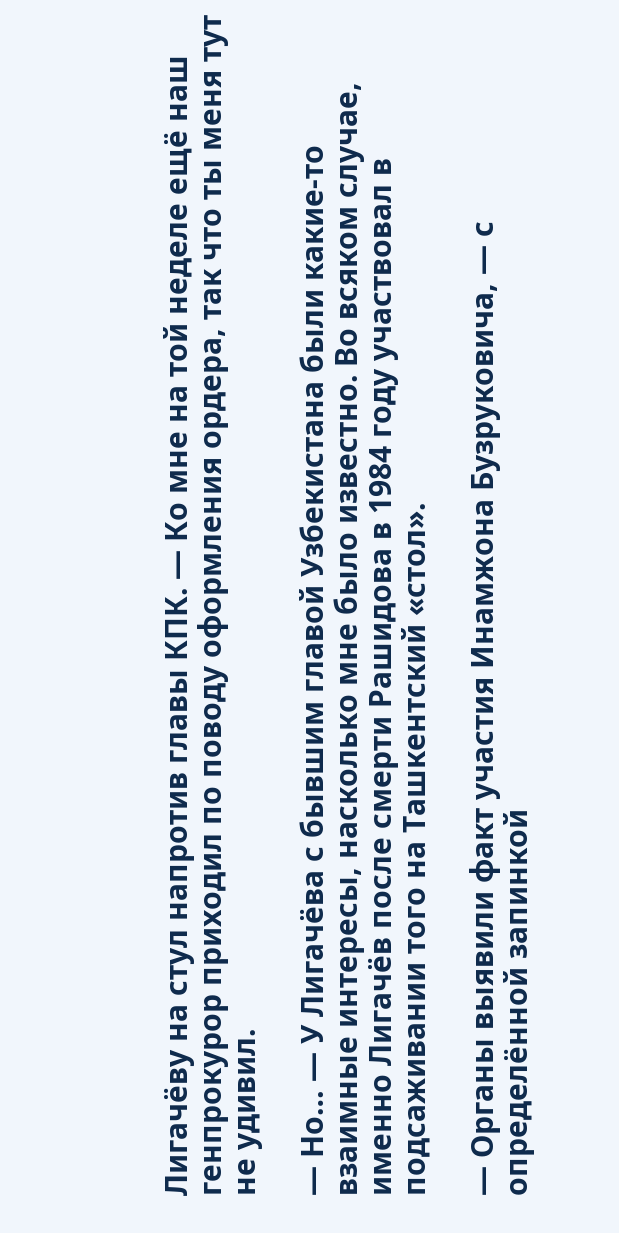Лигачёву на стул напротив главы КПК. — Ко мне на той неделе ещё наш генпрокурор приходил по поводу оформления ордера, так что ты меня тут не удивил.

— Но… — У Лигачёва с бывшим главой Узбекистана были какие-то взаимные интересы, насколько мне было известно. Во всяком случае, именно Лигачёв после смерти Рашидова в 1984 году участвовал в подсаживании того на Ташкентский «стол».

— Органы выявили факт участия Инамжона Бузруковича, — с определённой запинкой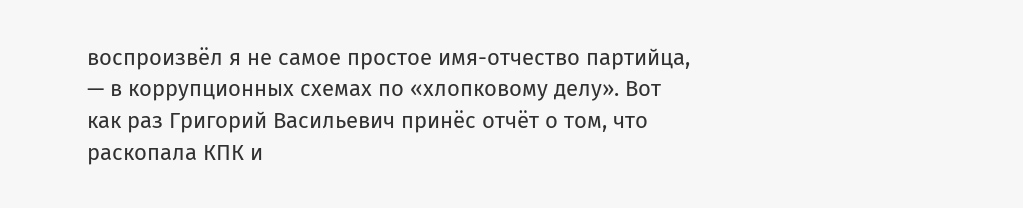воспроизвёл я не самое простое имя-отчество партийца, — в коррупционных схемах по «хлопковому делу». Вот как раз Григорий Васильевич принёс отчёт о том, что раскопала КПК и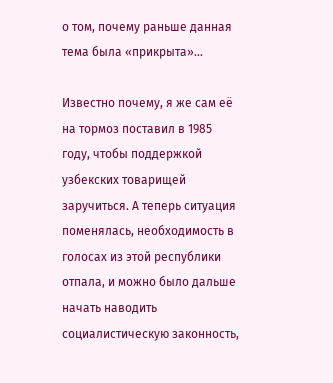о том, почему раньше данная тема была «прикрыта»…

Известно почему, я же сам её на тормоз поставил в 1985 году, чтобы поддержкой узбекских товарищей заручиться. А теперь ситуация поменялась, необходимость в голосах из этой республики отпала, и можно было дальше начать наводить социалистическую законность,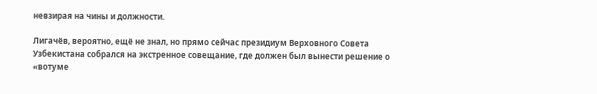невзирая на чины и должности.

Лигачёв, вероятно, ещё не знал, но прямо сейчас президиум Верховного Совета Узбекистана собрался на экстренное совещание, где должен был вынести решение о «вотуме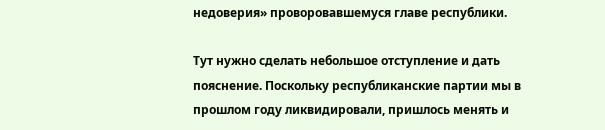недоверия» проворовавшемуся главе республики.

Тут нужно сделать небольшое отступление и дать пояснение. Поскольку республиканские партии мы в прошлом году ликвидировали, пришлось менять и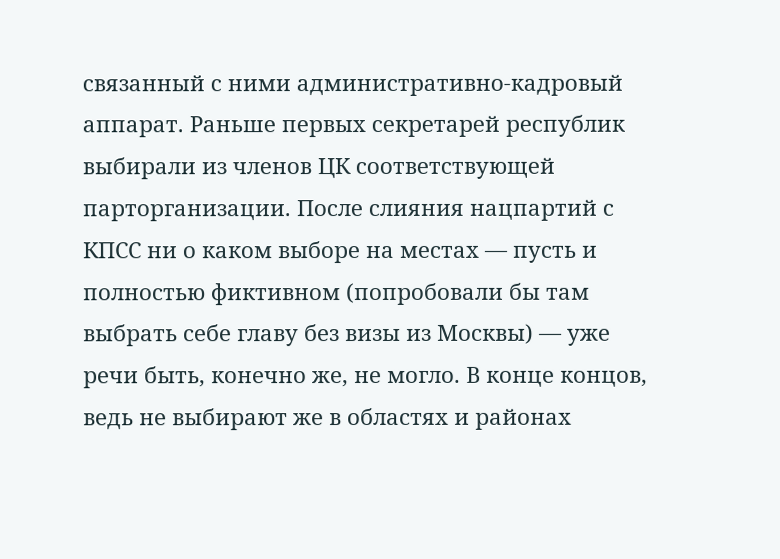связанный с ними административно-кадровый аппарат. Раньше первых секретарей республик выбирали из членов ЦК соответствующей парторганизации. После слияния нацпартий с КПСС ни о каком выборе на местах — пусть и полностью фиктивном (попробовали бы там выбрать себе главу без визы из Москвы) — уже речи быть, конечно же, не могло. В конце концов, ведь не выбирают же в областях и районах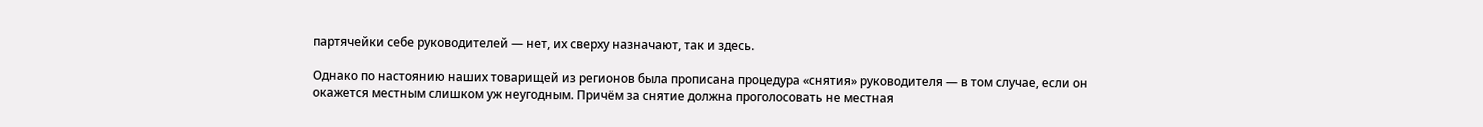партячейки себе руководителей — нет, их сверху назначают, так и здесь.

Однако по настоянию наших товарищей из регионов была прописана процедура «снятия» руководителя — в том случае, если он окажется местным слишком уж неугодным. Причём за снятие должна проголосовать не местная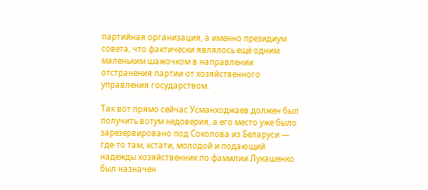партийная организация, а именно президиум совета, что фактически являлось ещё одним маленьким шажочком в направлении отстранения партии от хозяйственного управления государством.

Так вот прямо сейчас Усманходжаев должен был получить вотум недоверия, а его место уже было зарезервировано под Соколова из Беларуси — где-то там, кстати, молодой и подающий надежды хозяйственник по фамилии Лукашенко был назначен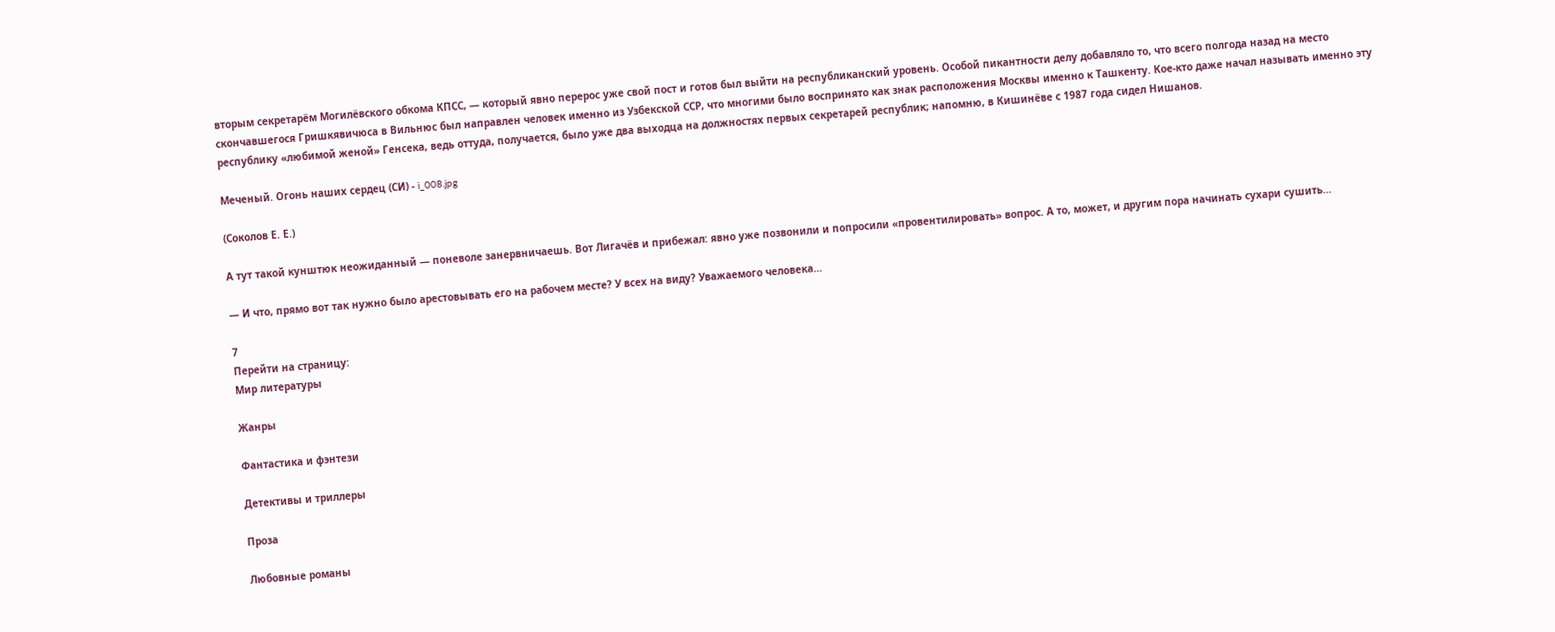вторым секретарём Могилёвского обкома КПСС, — который явно перерос уже свой пост и готов был выйти на республиканский уровень. Особой пикантности делу добавляло то, что всего полгода назад на место скончавшегося Гришкявичюса в Вильнюс был направлен человек именно из Узбекской ССР, что многими было воспринято как знак расположения Москвы именно к Ташкенту. Кое-кто даже начал называть именно эту республику «любимой женой» Генсека, ведь оттуда, получается, было уже два выходца на должностях первых секретарей республик; напомню, в Кишинёве с 1987 года сидел Нишанов.

Меченый. Огонь наших сердец (СИ) - i_008.jpg

(Соколов Е. Е.)

А тут такой кунштюк неожиданный — поневоле занервничаешь. Вот Лигачёв и прибежал: явно уже позвонили и попросили «провентилировать» вопрос. А то, может, и другим пора начинать сухари сушить…

— И что, прямо вот так нужно было арестовывать его на рабочем месте? У всех на виду? Уважаемого человека…

7
Перейти на страницу:
Мир литературы

Жанры

Фантастика и фэнтези

Детективы и триллеры

Проза

Любовные романы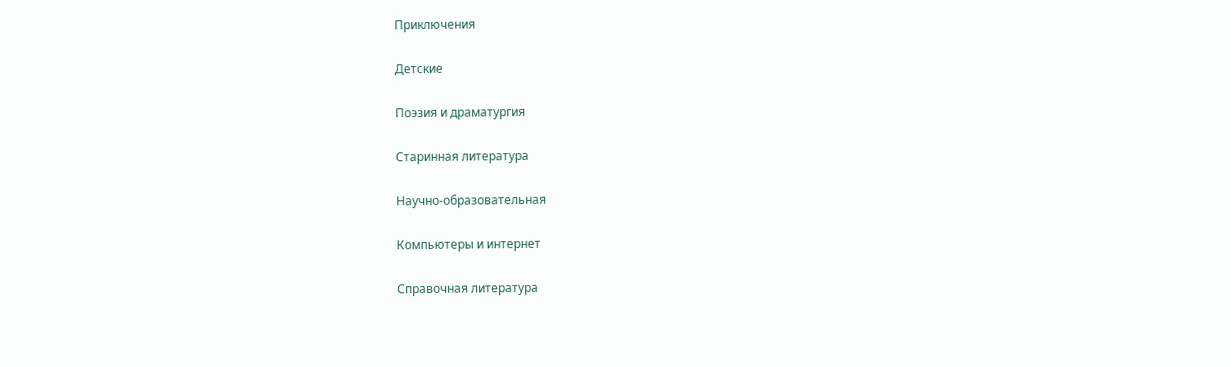Приключения

Детские

Поэзия и драматургия

Старинная литература

Научно-образовательная

Компьютеры и интернет

Справочная литература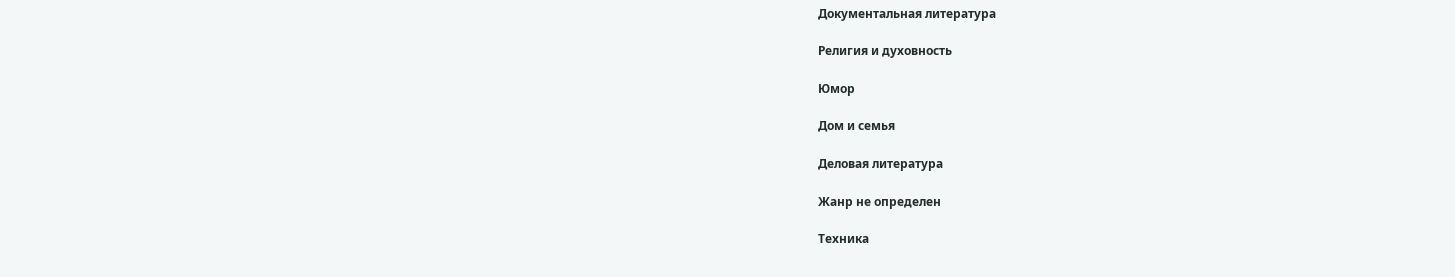Документальная литература

Религия и духовность

Юмор

Дом и семья

Деловая литература

Жанр не определен

Техника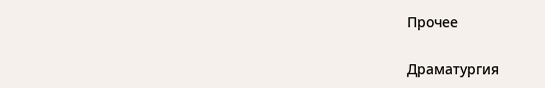Прочее

Драматургия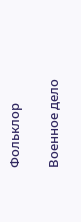Фольклор

Военное дело